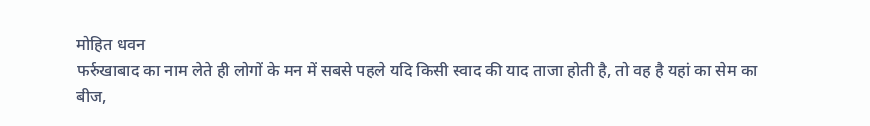मोहित धवन
फर्रुखाबाद का नाम लेते ही लोगों के मन में सबसे पहले यदि किसी स्वाद की याद ताजा होती है, तो वह है यहां का सेम का बीज,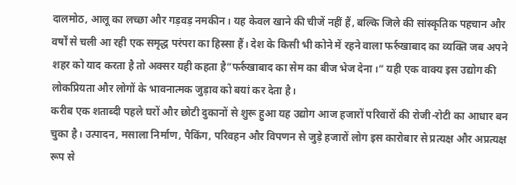दालमोठ, आलू का लच्छा और गड़वड़ नमकीन। यह केवल खाने की चीजें नहीं हैं, बल्कि जिले की सांस्कृतिक पहचान और वर्षों से चली आ रही एक समृद्ध परंपरा का हिस्सा हैं। देश के किसी भी कोने में रहने वाला फर्रुखाबाद का व्यक्ति जब अपने शहर को याद करता है तो अक्सर यही कहता है”फर्रुखाबाद का सेम का बीज भेज देना।” यही एक वाक्य इस उद्योग की लोकप्रियता और लोगों के भावनात्मक जुड़ाव को बयां कर देता है।
करीब एक शताब्दी पहले घरों और छोटी दुकानों से शुरू हुआ यह उद्योग आज हजारों परिवारों की रोजी-रोटी का आधार बन चुका है। उत्पादन, मसाला निर्माण, पैकिंग, परिवहन और विपणन से जुड़े हजारों लोग इस कारोबार से प्रत्यक्ष और अप्रत्यक्ष रूप से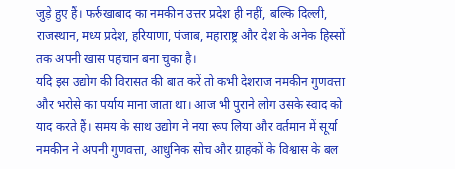जुड़े हुए हैं। फर्रुखाबाद का नमकीन उत्तर प्रदेश ही नहीं, बल्कि दिल्ली, राजस्थान, मध्य प्रदेश, हरियाणा, पंजाब, महाराष्ट्र और देश के अनेक हिस्सों तक अपनी खास पहचान बना चुका है।
यदि इस उद्योग की विरासत की बात करें तो कभी देशराज नमकीन गुणवत्ता और भरोसे का पर्याय माना जाता था। आज भी पुराने लोग उसके स्वाद को याद करते हैं। समय के साथ उद्योग ने नया रूप लिया और वर्तमान में सूर्या नमकीन ने अपनी गुणवत्ता, आधुनिक सोच और ग्राहकों के विश्वास के बल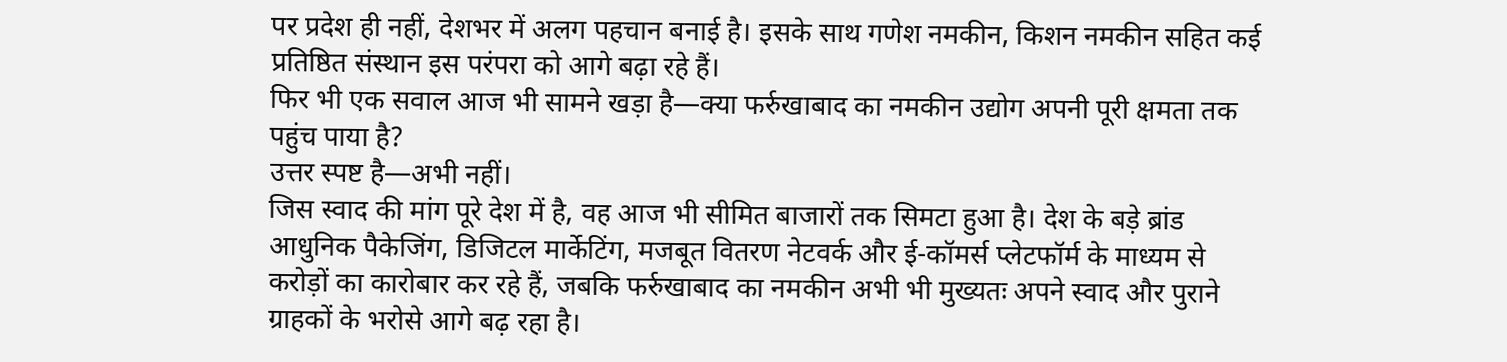पर प्रदेश ही नहीं, देशभर में अलग पहचान बनाई है। इसके साथ गणेश नमकीन, किशन नमकीन सहित कई प्रतिष्ठित संस्थान इस परंपरा को आगे बढ़ा रहे हैं।
फिर भी एक सवाल आज भी सामने खड़ा है—क्या फर्रुखाबाद का नमकीन उद्योग अपनी पूरी क्षमता तक पहुंच पाया है?
उत्तर स्पष्ट है—अभी नहीं।
जिस स्वाद की मांग पूरे देश में है, वह आज भी सीमित बाजारों तक सिमटा हुआ है। देश के बड़े ब्रांड आधुनिक पैकेजिंग, डिजिटल मार्केटिंग, मजबूत वितरण नेटवर्क और ई-कॉमर्स प्लेटफॉर्म के माध्यम से करोड़ों का कारोबार कर रहे हैं, जबकि फर्रुखाबाद का नमकीन अभी भी मुख्यतः अपने स्वाद और पुराने ग्राहकों के भरोसे आगे बढ़ रहा है।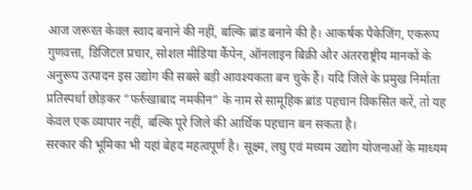आज जरूरत केवल स्वाद बनाने की नहीं, बल्कि ब्रांड बनाने की है। आकर्षक पैकेजिंग, एकरूप गुणवत्ता, डिजिटल प्रचार, सोशल मीडिया कैंपेन, ऑनलाइन बिक्री और अंतरराष्ट्रीय मानकों के अनुरूप उत्पादन इस उद्योग की सबसे बड़ी आवश्यकता बन चुके हैं। यदि जिले के प्रमुख निर्माता प्रतिस्पर्धा छोड़कर “फर्रुखाबाद नमकीन” के नाम से सामूहिक ब्रांड पहचान विकसित करें, तो यह केवल एक व्यापार नहीं, बल्कि पूरे जिले की आर्थिक पहचान बन सकता है।
सरकार की भूमिका भी यहां बेहद महत्वपूर्ण है। सूक्ष्म, लघु एवं मध्यम उद्योग योजनाओं के माध्यम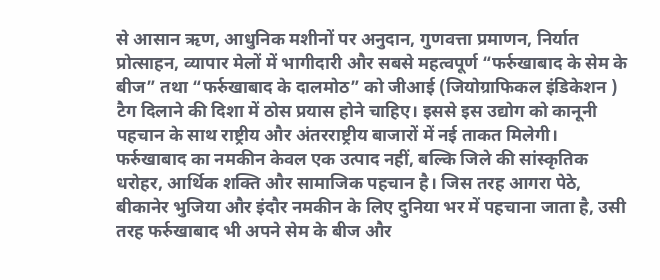से आसान ऋण, आधुनिक मशीनों पर अनुदान, गुणवत्ता प्रमाणन, निर्यात प्रोत्साहन, व्यापार मेलों में भागीदारी और सबसे महत्वपूर्ण “फर्रुखाबाद के सेम के बीज” तथा “फर्रुखाबाद के दालमोठ” को जीआई (जियोग्राफिकल इंडिकेशन ) टैग दिलाने की दिशा में ठोस प्रयास होने चाहिए। इससे इस उद्योग को कानूनी पहचान के साथ राष्ट्रीय और अंतरराष्ट्रीय बाजारों में नई ताकत मिलेगी।
फर्रुखाबाद का नमकीन केवल एक उत्पाद नहीं, बल्कि जिले की सांस्कृतिक धरोहर, आर्थिक शक्ति और सामाजिक पहचान है। जिस तरह आगरा पेठे, बीकानेर भुजिया और इंदौर नमकीन के लिए दुनिया भर में पहचाना जाता है, उसी तरह फर्रुखाबाद भी अपने सेम के बीज और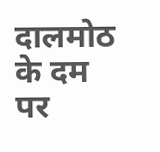दालमोठ के दम पर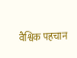वैश्विक पहचान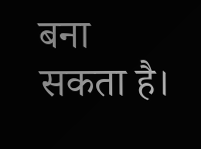बना सकता है।